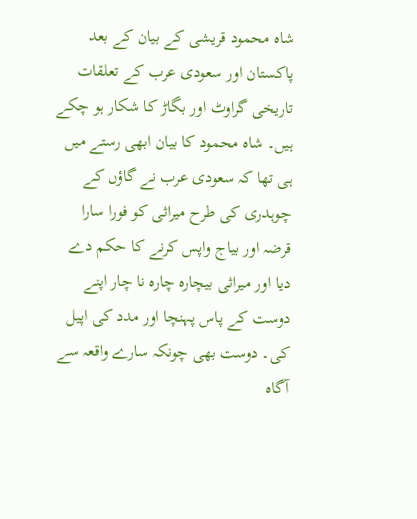شاہ محمود قریشی کے بیان کے بعد پاکستان اور سعودی عرب کے تعلقات تاریخی گراوٹ اور بگاڑ کا شکار ہو چکے ہیں۔ شاہ محمود کا بیان ابھی رستے میں ہی تھا کہ سعودی عرب نے گاؤں کے چوہدری کی طرح میراثی کو فورا سارا قرضہ اور بیاج واپس کرنے کا حکم دے دیا اور میراثی بیچارہ چارہ نا چار اپنے دوست کے پاس پہنچا اور مدد کی اپیل کی۔ دوست بھی چونکہ سارے واقعہ سے آگاہ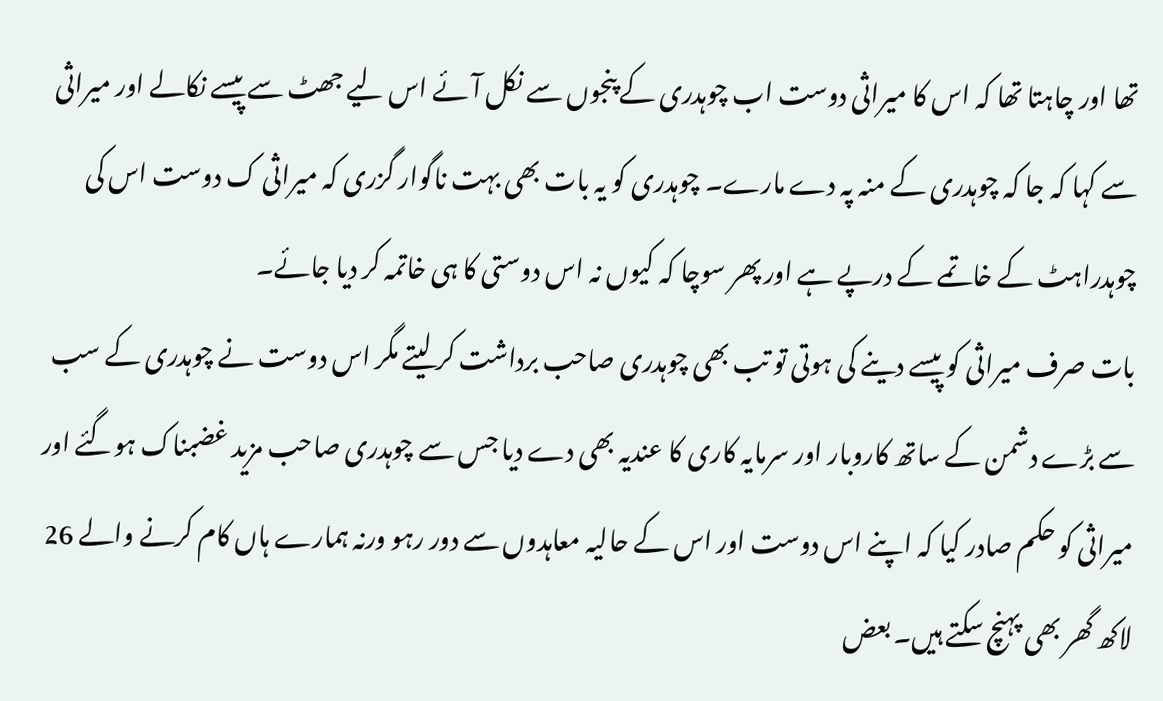تھا اور چاہتا تھا کہ اس کا میراثی دوست اب چوہدری کے پنجوں سے نکل آئے اس لیے جھٹ سے پیسے نکالے اور میراثی سے کہا کہ جا کہ چوہدری کے منہ پہ دے مارے۔ چوہدری کو یہ بات بھی بہت ناگوار گزری کہ میراثی ک دوست اس کی چوہدراہٹ کے خاتمے کے درپے ہے اور پھر سوچا کہ کیوں نہ اس دوستی کا ہی خاتمہ کر دیا جائے۔
بات صرف میراثی کو پیسے دینے کی ہوتی تو تب بھی چوہدری صاحب برداشت کر لیتے مگر اس دوست نے چوہدری کے سب سے بڑے دشمن کے ساتھ کاروبار اور سرمایہ کاری کا عندیہ بھی دے دیا جس سے چوہدری صاحب مزید غضبناک ہوگئے اور میراثی کو حکم صادر کیا کہ اپنے اس دوست اور اس کے حالیہ معاہدوں سے دور رہو ورنہ ہمارے ہاں کام کرنے والے 26 لاکھ گھر بھی پہنچ سکتے ہیں۔ بعض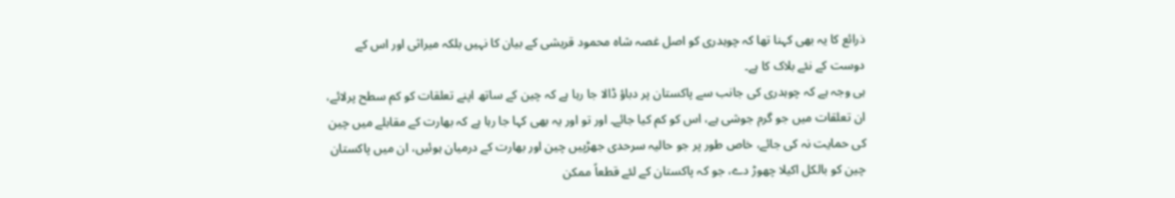ذرائع کا یہ بھی کہنا تھا کہ چوہدری کو اصل غصہ شاہ محمود قریشی کے بیان کا نہیں بلکہ میراثی اور اس کے دوست کے نئے بلاک کا ہے۔
ہی وجہ ہے کہ چوہدری کی جانب سے پاکستان پر دباؤ ڈالا جا رہا ہے کہ چین کے ساتھ اپنے تعلقات کو کم سطح پرلائے، ان تعلقات میں جو گرم جوشی ہے، اس کو کم کیا جائے۔ اور تو اور یہ بھی کہا جا رہا ہے کہ بھارت کے مقابلے میں چین کی حمایت نہ کی جائے، خاص طور پر جو حالیہ سرحدی جھڑپیں چین اور بھارت کے درمیان ہوئیں، ان میں پاکستان چین کو بالکل اکیلا چھوڑ دے، جو کہ پاکستان کے لئے قطعاً ممکن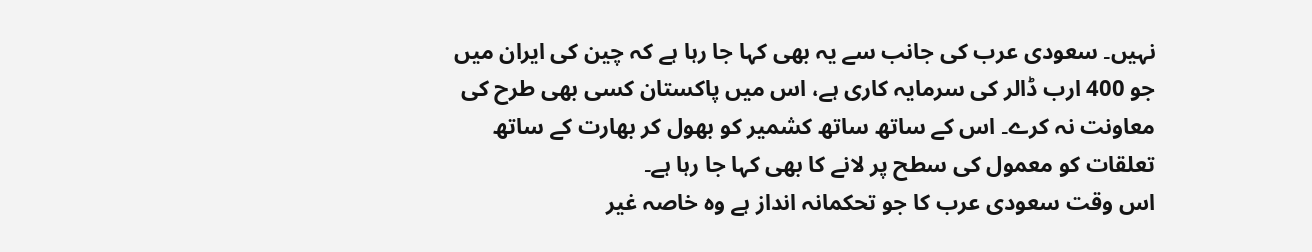نہیں۔ سعودی عرب کی جانب سے یہ بھی کہا جا رہا ہے کہ چین کی ایران میں جو 400 ارب ڈالر کی سرمایہ کاری ہے، اس میں پاکستان کسی بھی طرح کی معاونت نہ کرے۔ اس کے ساتھ ساتھ کشمیر کو بھول کر بھارت کے ساتھ تعلقات کو معمول کی سطح پر لانے کا بھی کہا جا رہا ہے۔
اس وقت سعودی عرب کا جو تحکمانہ انداز ہے وہ خاصہ غیر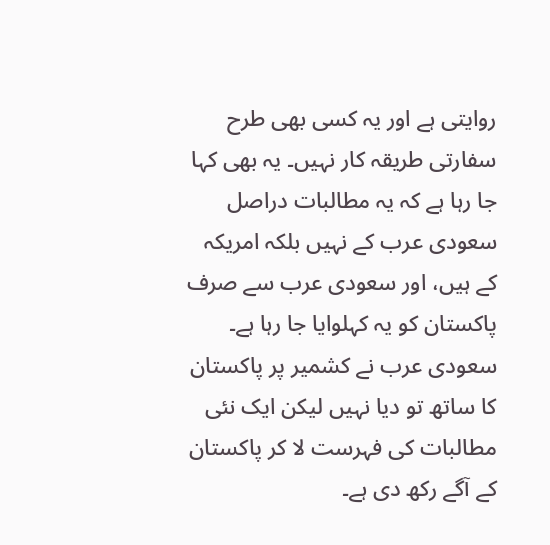روایتی ہے اور یہ کسی بھی طرح سفارتی طریقہ کار نہیں۔ یہ بھی کہا جا رہا ہے کہ یہ مطالبات دراصل سعودی عرب کے نہیں بلکہ امریکہ کے ہیں، اور سعودی عرب سے صرف پاکستان کو یہ کہلوایا جا رہا ہے۔ سعودی عرب نے کشمیر پر پاکستان کا ساتھ تو دیا نہیں لیکن ایک نئی مطالبات کی فہرست لا کر پاکستان کے آگے رکھ دی ہے۔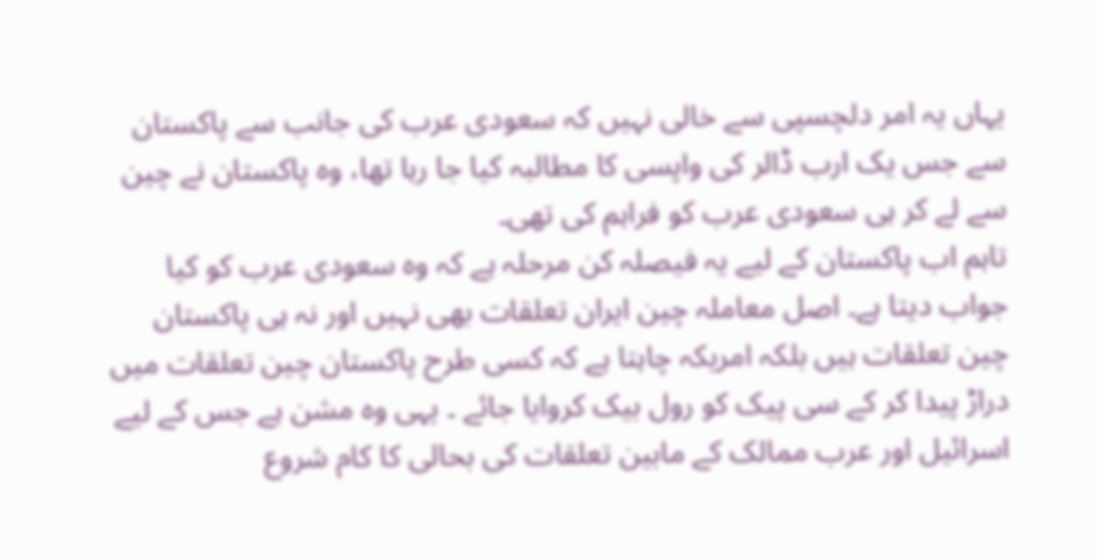یہاں یہ امر دلچسپی سے خالی نہیں کہ سعودی عرب کی جانب سے پاکستان سے جس یک ارب ڈالر کی واپسی کا مطالبہ کیا جا رہا تھا، وہ پاکستان نے چین سے لے کر ہی سعودی عرب کو فراہم کی تھی۔
تاہم اب پاکستان کے لیے یہ فیصلہ کن مرحلہ ہے کہ وہ سعودی عرب کو کیا جواب دیتا ہے۔ اصل معاملہ چین ایران تعلقات بھی نہیں اور نہ ہی پاکستان چین تعلقات ہیں بلکہ امریکہ چاہتا ہے کہ کسی طرح پاکستان چین تعلقات میں دراڑ پیدا کر کے سی پیک کو رول بیک کروایا جائے ۔ یہی وہ مشن ہے جس کے لیے اسرائیل اور عرب ممالک کے مابین تعلقات کی بحالی کا کام شروع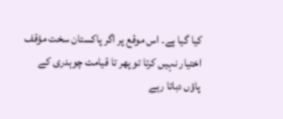کیا گیا ہے۔ اس موقع پر اگر پاکستان سخت مؤقف اختیار نہیں کرتا تو پھر تا قیامت چوہدری کے پاؤں دباتا رہے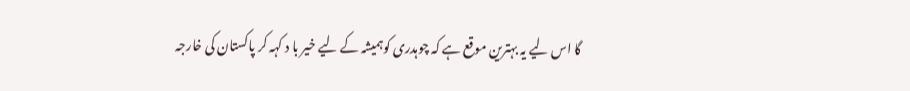گا اس لیے یہ بہترین موقع ہے کہ چوہدری کوہمیشہ کے لیے خیر با د کہہ کر پاکستان کی خارجہ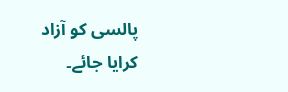پالسی کو آزاد کرایا جائے۔